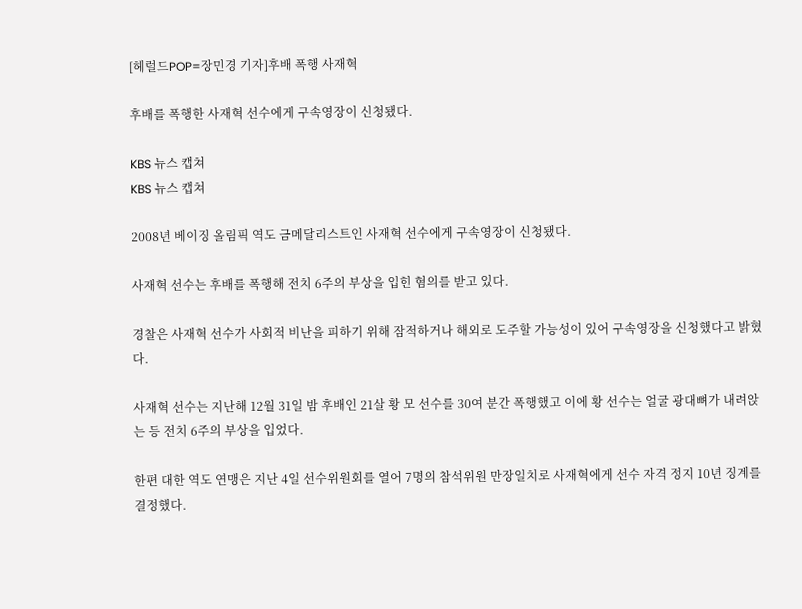[헤럴드POP=장민경 기자]후배 폭행 사재혁

후배를 폭행한 사재혁 선수에게 구속영장이 신청됐다.

KBS 뉴스 캡쳐
KBS 뉴스 캡쳐

2008년 베이징 올림픽 역도 금메달리스트인 사재혁 선수에게 구속영장이 신청됐다.

사재혁 선수는 후배를 폭행해 전치 6주의 부상을 입힌 혐의를 받고 있다.

경찰은 사재혁 선수가 사회적 비난을 피하기 위해 잠적하거나 해외로 도주할 가능성이 있어 구속영장을 신청했다고 밝혔다.

사재혁 선수는 지난해 12월 31일 밤 후배인 21살 황 모 선수를 30여 분간 폭행했고 이에 황 선수는 얼굴 광대뼈가 내려앉는 등 전치 6주의 부상을 입었다.

한편 대한 역도 연맹은 지난 4일 선수위원회를 열어 7명의 참석위원 만장일치로 사재혁에게 선수 자격 정지 10년 징계를 결정했다.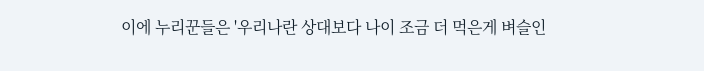이에 누리꾼들은 '우리나란 상대보다 나이 조금 더 먹은게 벼슬인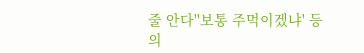줄 안다''보통 주먹이겠냐' 등의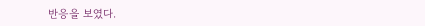반응을 보였다.